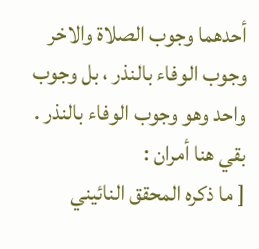أحدهما وجوب الصلاة والاخر وجوب الوفاء بالنذر ، بل وجوب واحد وهو وجوب الوفاء بالنذر .
بقي هنا أمران :
[ ما ذكره المحقق النائيني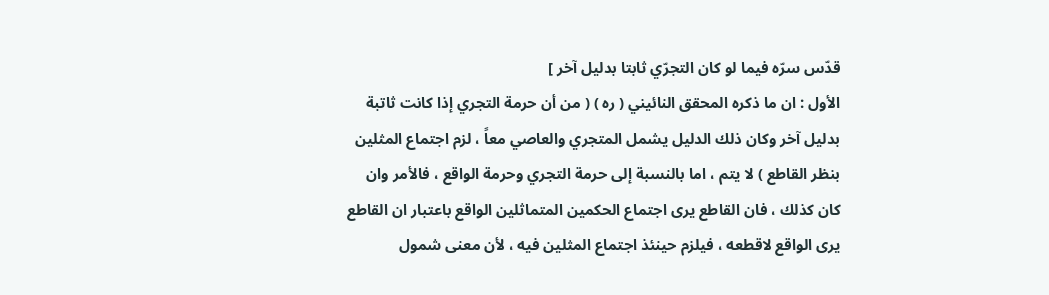قدّس سرّه فيما لو كان التجرّي ثابتا بدليل آخر ]
الأول : ان ما ذكره المحقق النائيني ( ره ) ( من أن حرمة التجري إذا كانت ثاتبة بدليل آخر وكان ذلك الدليل يشمل المتجري والعاصي معاً ، لزم اجتماع المثلين بنظر القاطع ) لا يتم ، اما بالنسبة إلى حرمة التجري وحرمة الواقع ، فالأمر وان كان كذلك ، فان القاطع يرى اجتماع الحكمين المتماثلين الواقع باعتبار ان القاطع يرى الواقع لاقطعه ، فيلزم حينئذ اجتماع المثلين فيه ، لأن معنى شمول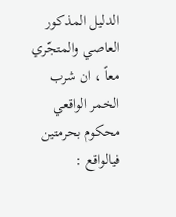الدليل المذكور العاصي والمتجّري معاً ، ان شرب الخمر الواقعي محكوم بحرمتين فيالواقع :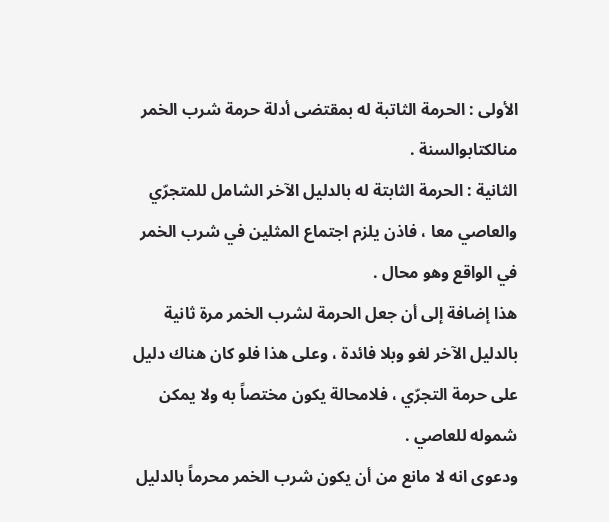الأولى : الحرمة الثاتبة له بمقتضى أدلة حرمة شرب الخمر منالكتابوالسنة .
الثانية : الحرمة الثابتة له بالدليل الآخر الشامل للمتجرّي والعاصي معا ، فاذن يلزم اجتماع المثلين في شرب الخمر في الواقع وهو محال .
هذا إضافة إلى أن جعل الحرمة لشرب الخمر مرة ثانية بالدليل الآخر لغو وبلا فائدة ، وعلى هذا فلو كان هناك دليل على حرمة التجرّي ، فلامحالة يكون مختصاً به ولا يمكن شموله للعاصي .
ودعوى انه لا مانع من أن يكون شرب الخمر محرماً بالدليل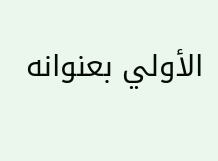الأولي بعنوانه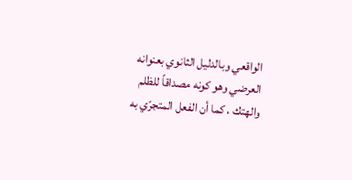الواقعي وبالدليل الثانوي بعنوانه العرضي وهو كونه مصداقاً للظلم والهتك ، كما أن الفعل المتجرّي به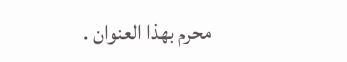محرم بهذا العنوان .